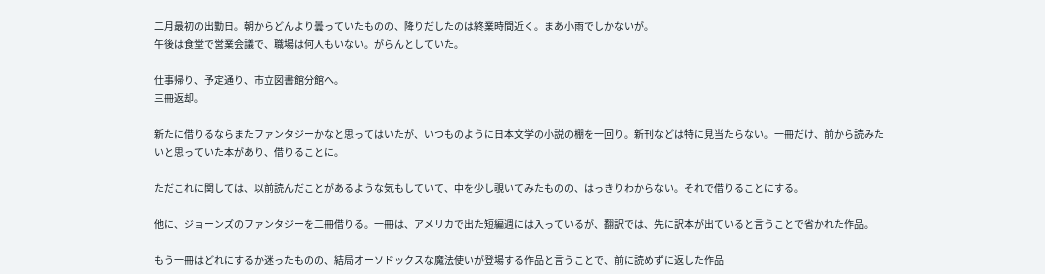二月最初の出勤日。朝からどんより曇っていたものの、降りだしたのは終業時間近く。まあ小雨でしかないが。
午後は食堂で営業会議で、職場は何人もいない。がらんとしていた。

仕事帰り、予定通り、市立図書館分館へ。
三冊返却。

新たに借りるならまたファンタジーかなと思ってはいたが、いつものように日本文学の小説の棚を一回り。新刊などは特に見当たらない。一冊だけ、前から読みたいと思っていた本があり、借りることに。

ただこれに関しては、以前読んだことがあるような気もしていて、中を少し覗いてみたものの、はっきりわからない。それで借りることにする。

他に、ジョーンズのファンタジーを二冊借りる。一冊は、アメリカで出た短編週には入っているが、翻訳では、先に訳本が出ていると言うことで省かれた作品。

もう一冊はどれにするか迷ったものの、結局オーソドックスな魔法使いが登場する作品と言うことで、前に読めずに返した作品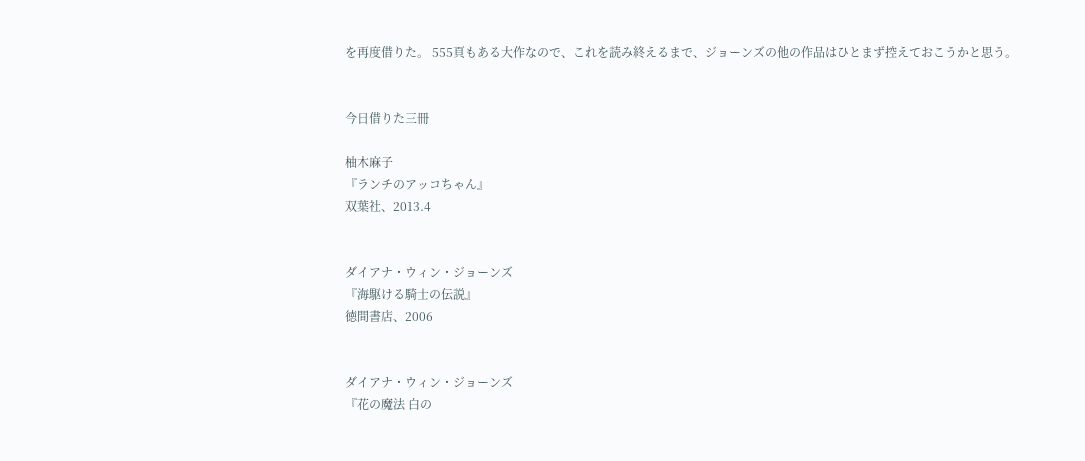を再度借りた。 555頁もある大作なので、これを読み終えるまで、ジョーンズの他の作品はひとまず控えておこうかと思う。


今日借りた三冊

柚木麻子
『ランチのアッコちゃん』
双葉社、2013.4


ダイアナ・ウィン・ジョーンズ
『海駆ける騎士の伝説』
徳間書店、2006


ダイアナ・ウィン・ジョーンズ
『花の魔法 白の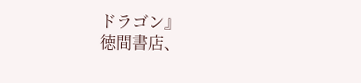ドラゴン』
徳間書店、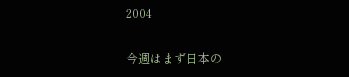2004


今週はまず日本の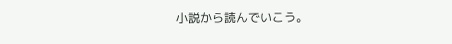小説から読んでいこう。